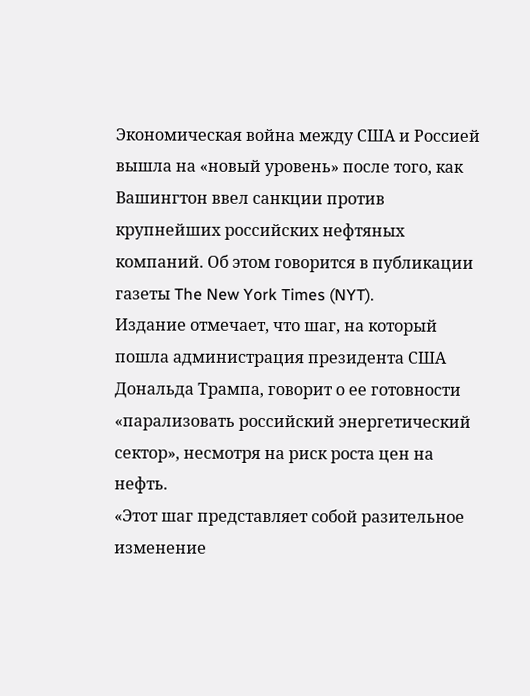Экономическая война между США и Россией вышла на «новый уровень» после того, как Вашингтон ввел санкции против крупнейших российских нефтяных компаний. Об этом говорится в публикации газеты The New York Times (NYT).
Издание отмечает, что шаг, на который пошла администрация президента США Дональда Трампа, говорит о ее готовности «парализовать российский энергетический сектор», несмотря на риск роста цен на нефть.
«Этот шаг представляет собой разительное изменение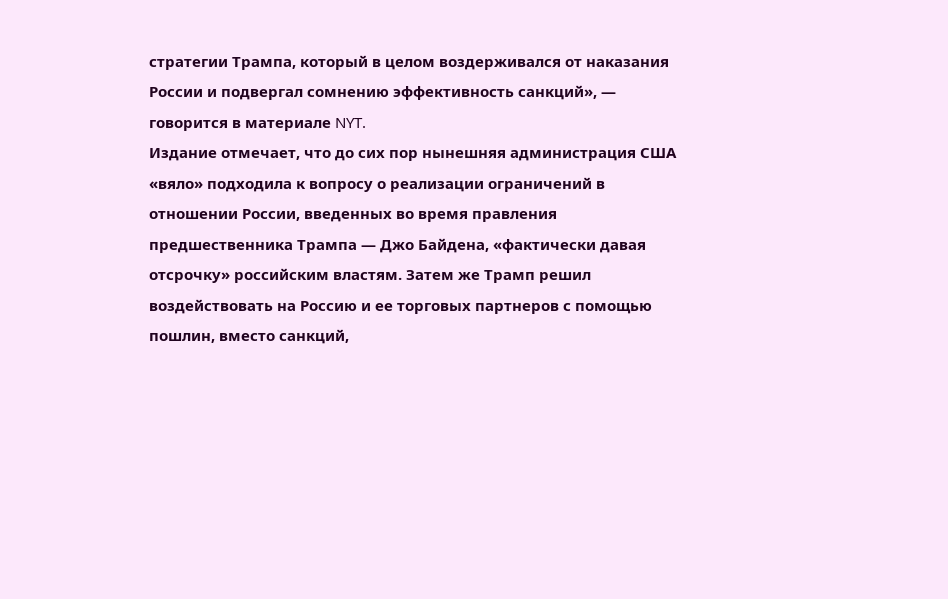стратегии Трампа, который в целом воздерживался от наказания России и подвергал сомнению эффективность санкций», — говорится в материале NYT.
Издание отмечает, что до сих пор нынешняя администрация США «вяло» подходила к вопросу о реализации ограничений в отношении России, введенных во время правления предшественника Трампа — Джо Байдена, «фактически давая отсрочку» российским властям. Затем же Трамп решил воздействовать на Россию и ее торговых партнеров с помощью пошлин, вместо санкций,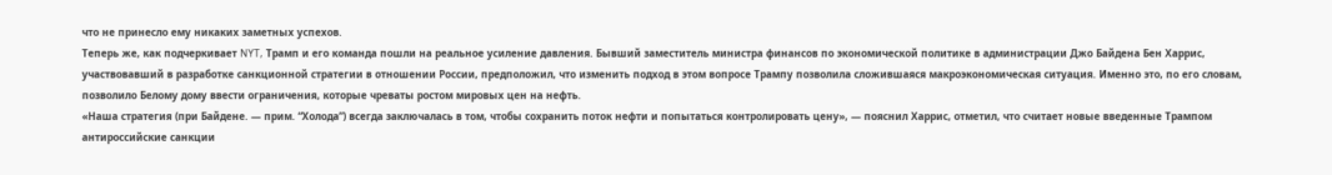что не принесло ему никаких заметных успехов.
Теперь же, как подчеркивает NYT, Трамп и его команда пошли на реальное усиление давления. Бывший заместитель министра финансов по экономической политике в администрации Джо Байдена Бен Харрис, участвовавший в разработке санкционной стратегии в отношении России, предположил, что изменить подход в этом вопросе Трампу позволила сложившаяся макроэкономическая ситуация. Именно это, по его словам, позволило Белому дому ввести ограничения, которые чреваты ростом мировых цен на нефть.
«Наша стратегия (при Байдене. — прим. “Холода”) всегда заключалась в том, чтобы сохранить поток нефти и попытаться контролировать цену», — пояснил Харрис, отметил, что считает новые введенные Трампом антироссийские санкции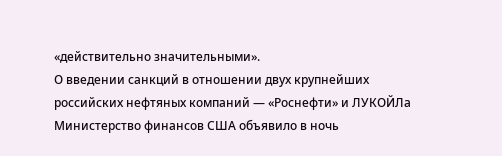«действительно значительными».
О введении санкций в отношении двух крупнейших российских нефтяных компаний — «Роснефти» и ЛУКОЙЛа Министерство финансов США объявило в ночь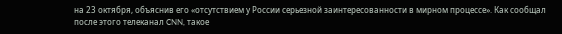на 23 октября, объяснив его «отсутствием у России серьезной заинтересованности в мирном процессе». Как сообщал после этого телеканал CNN, такое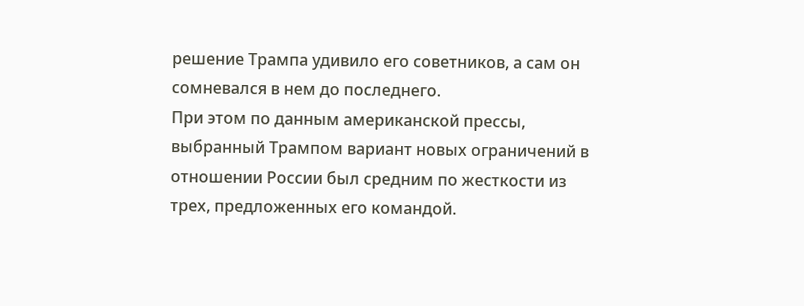решение Трампа удивило его советников, а сам он сомневался в нем до последнего.
При этом по данным американской прессы, выбранный Трампом вариант новых ограничений в отношении России был средним по жесткости из трех, предложенных его командой.